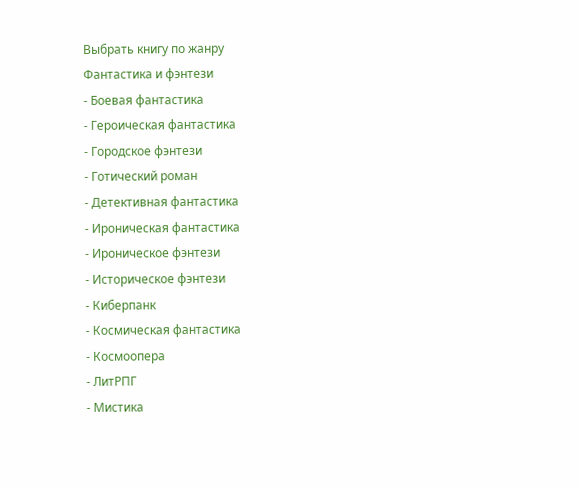Выбрать книгу по жанру
Фантастика и фэнтези
- Боевая фантастика
- Героическая фантастика
- Городское фэнтези
- Готический роман
- Детективная фантастика
- Ироническая фантастика
- Ироническое фэнтези
- Историческое фэнтези
- Киберпанк
- Космическая фантастика
- Космоопера
- ЛитРПГ
- Мистика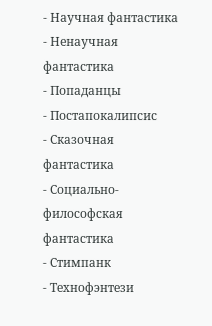- Научная фантастика
- Ненаучная фантастика
- Попаданцы
- Постапокалипсис
- Сказочная фантастика
- Социально-философская фантастика
- Стимпанк
- Технофэнтези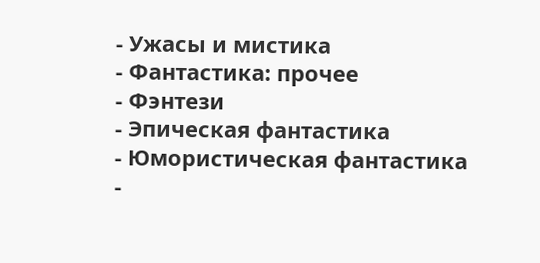- Ужасы и мистика
- Фантастика: прочее
- Фэнтези
- Эпическая фантастика
- Юмористическая фантастика
-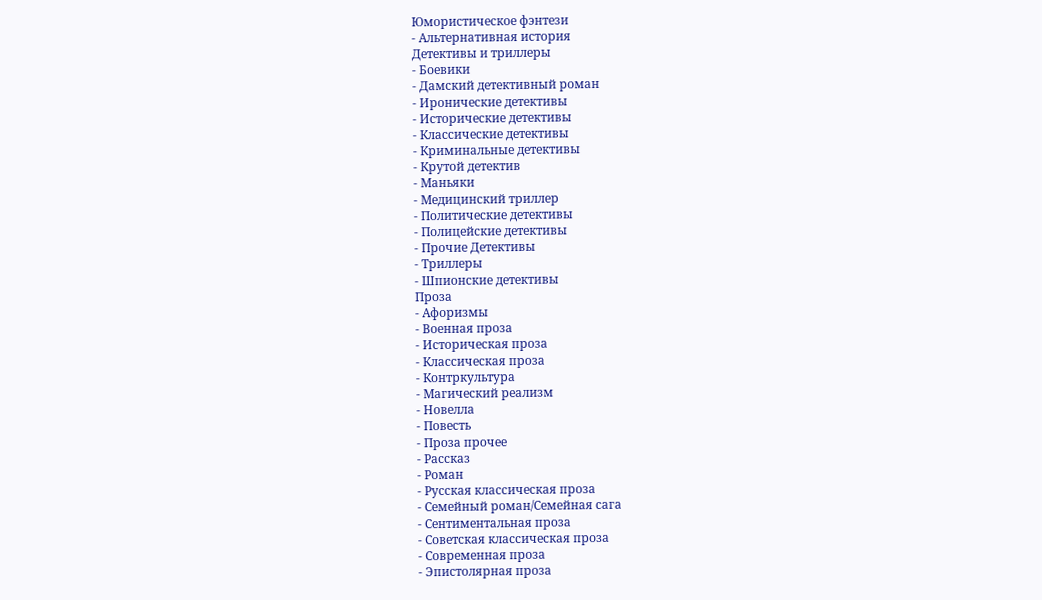Юмористическое фэнтези
- Альтернативная история
Детективы и триллеры
- Боевики
- Дамский детективный роман
- Иронические детективы
- Исторические детективы
- Классические детективы
- Криминальные детективы
- Крутой детектив
- Маньяки
- Медицинский триллер
- Политические детективы
- Полицейские детективы
- Прочие Детективы
- Триллеры
- Шпионские детективы
Проза
- Афоризмы
- Военная проза
- Историческая проза
- Классическая проза
- Контркультура
- Магический реализм
- Новелла
- Повесть
- Проза прочее
- Рассказ
- Роман
- Русская классическая проза
- Семейный роман/Семейная сага
- Сентиментальная проза
- Советская классическая проза
- Современная проза
- Эпистолярная проза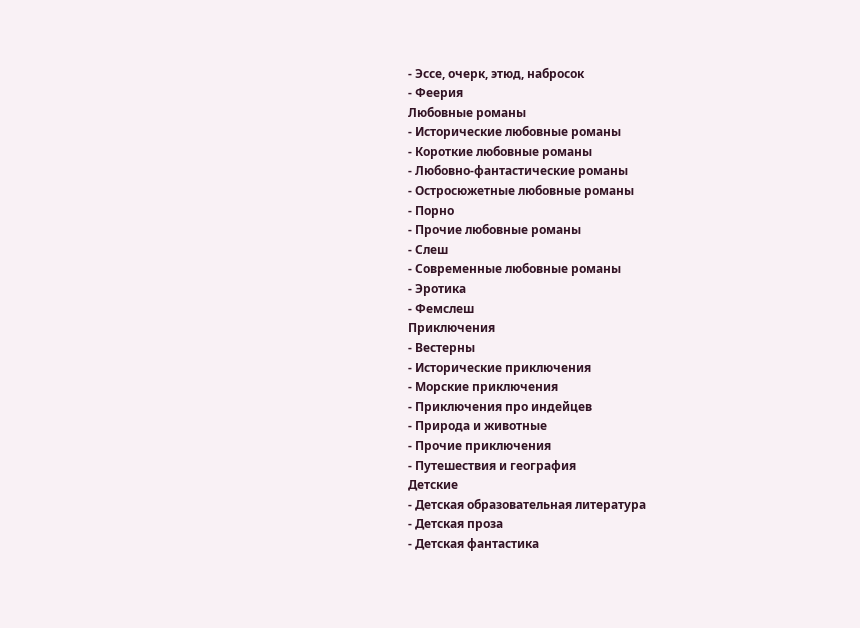- Эссе, очерк, этюд, набросок
- Феерия
Любовные романы
- Исторические любовные романы
- Короткие любовные романы
- Любовно-фантастические романы
- Остросюжетные любовные романы
- Порно
- Прочие любовные романы
- Слеш
- Современные любовные романы
- Эротика
- Фемслеш
Приключения
- Вестерны
- Исторические приключения
- Морские приключения
- Приключения про индейцев
- Природа и животные
- Прочие приключения
- Путешествия и география
Детские
- Детская образовательная литература
- Детская проза
- Детская фантастика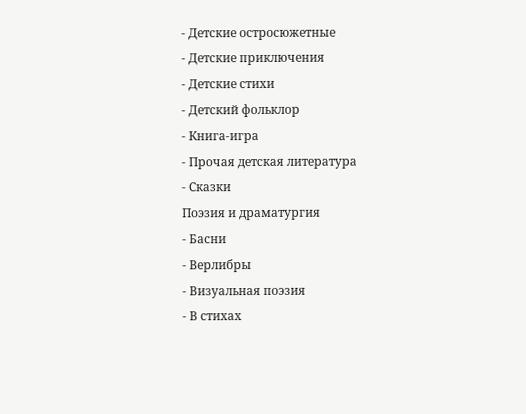- Детские остросюжетные
- Детские приключения
- Детские стихи
- Детский фольклор
- Книга-игра
- Прочая детская литература
- Сказки
Поэзия и драматургия
- Басни
- Верлибры
- Визуальная поэзия
- В стихах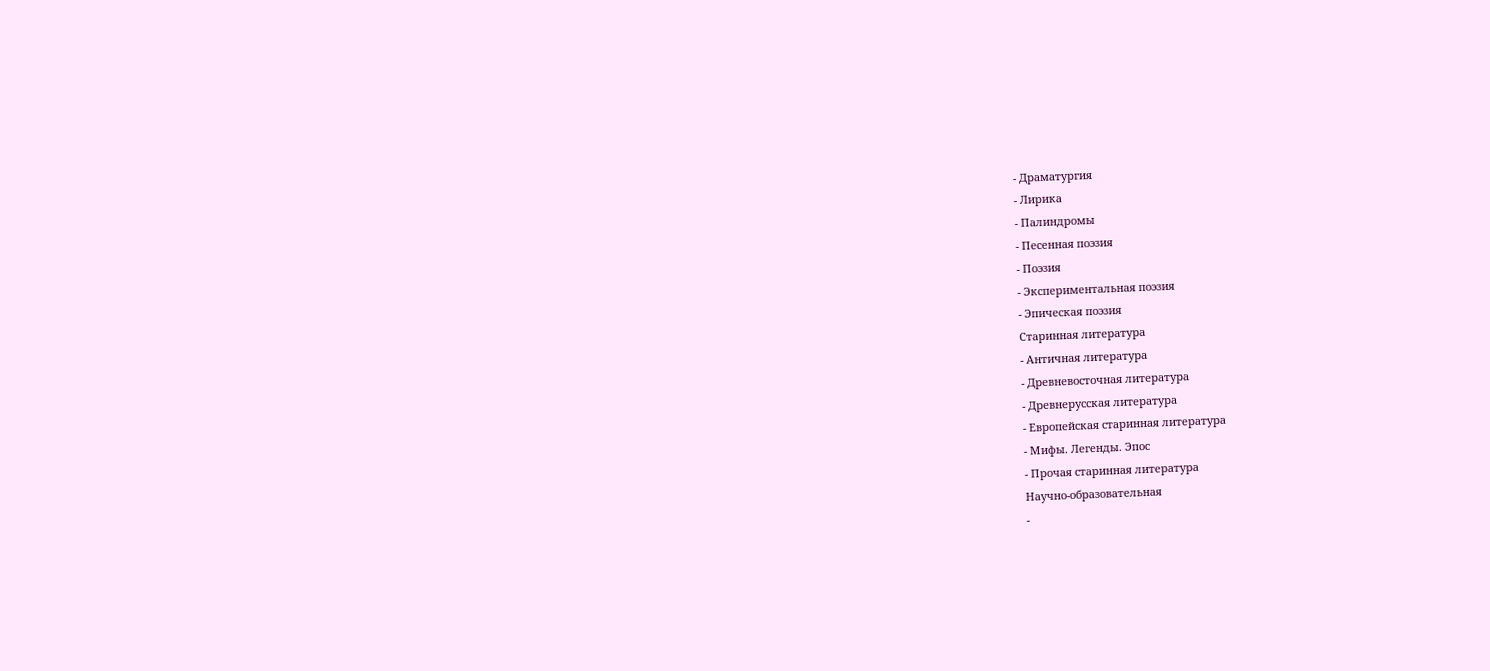- Драматургия
- Лирика
- Палиндромы
- Песенная поэзия
- Поэзия
- Экспериментальная поэзия
- Эпическая поэзия
Старинная литература
- Античная литература
- Древневосточная литература
- Древнерусская литература
- Европейская старинная литература
- Мифы. Легенды. Эпос
- Прочая старинная литература
Научно-образовательная
-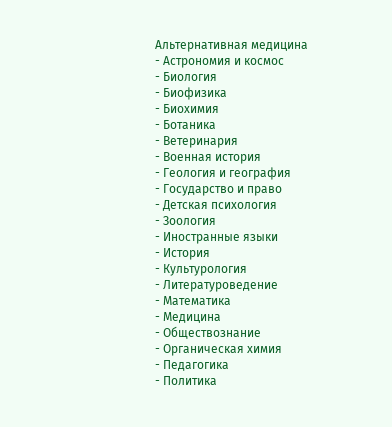Альтернативная медицина
- Астрономия и космос
- Биология
- Биофизика
- Биохимия
- Ботаника
- Ветеринария
- Военная история
- Геология и география
- Государство и право
- Детская психология
- Зоология
- Иностранные языки
- История
- Культурология
- Литературоведение
- Математика
- Медицина
- Обществознание
- Органическая химия
- Педагогика
- Политика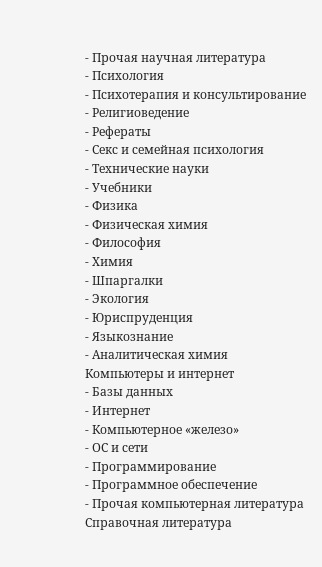- Прочая научная литература
- Психология
- Психотерапия и консультирование
- Религиоведение
- Рефераты
- Секс и семейная психология
- Технические науки
- Учебники
- Физика
- Физическая химия
- Философия
- Химия
- Шпаргалки
- Экология
- Юриспруденция
- Языкознание
- Аналитическая химия
Компьютеры и интернет
- Базы данных
- Интернет
- Компьютерное «железо»
- ОС и сети
- Программирование
- Программное обеспечение
- Прочая компьютерная литература
Справочная литература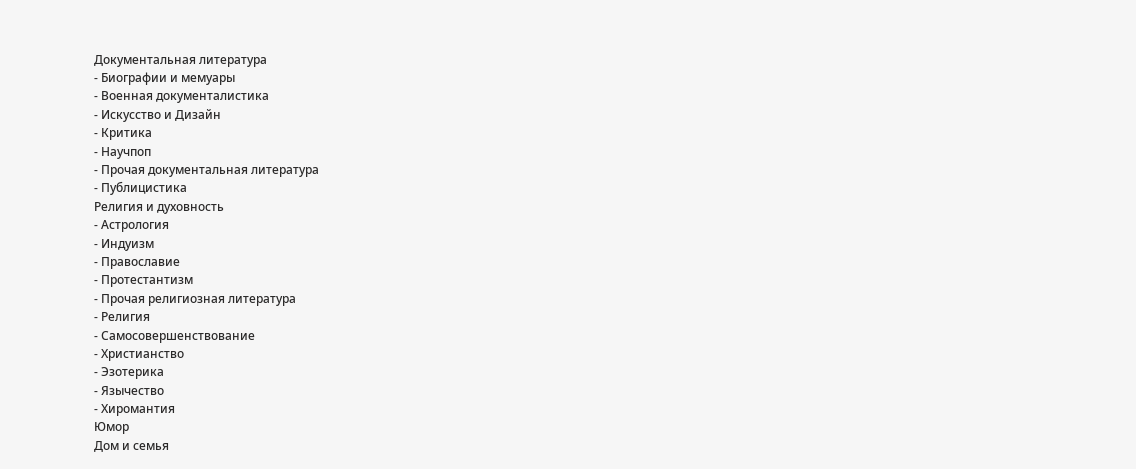Документальная литература
- Биографии и мемуары
- Военная документалистика
- Искусство и Дизайн
- Критика
- Научпоп
- Прочая документальная литература
- Публицистика
Религия и духовность
- Астрология
- Индуизм
- Православие
- Протестантизм
- Прочая религиозная литература
- Религия
- Самосовершенствование
- Христианство
- Эзотерика
- Язычество
- Хиромантия
Юмор
Дом и семья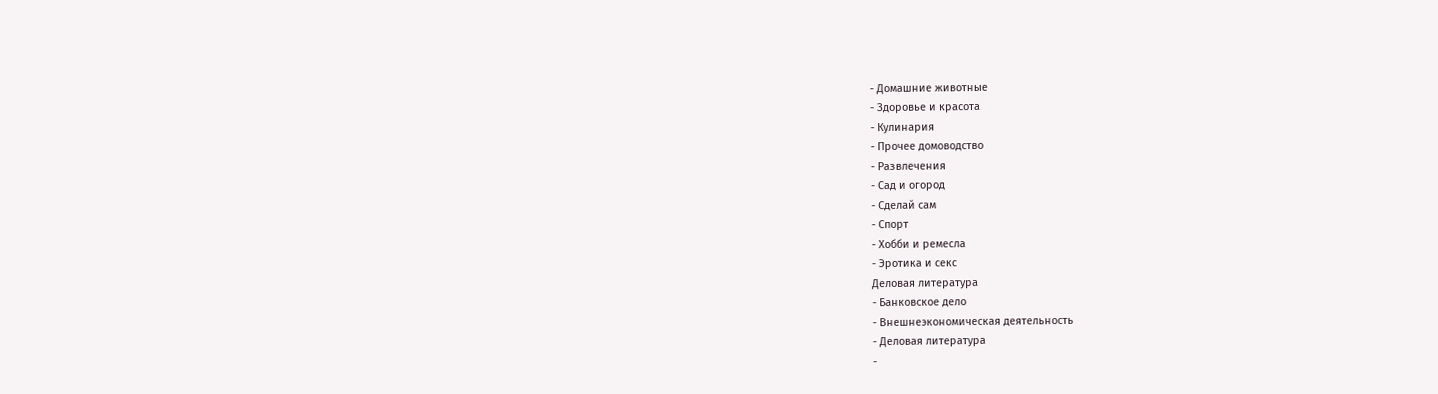- Домашние животные
- Здоровье и красота
- Кулинария
- Прочее домоводство
- Развлечения
- Сад и огород
- Сделай сам
- Спорт
- Хобби и ремесла
- Эротика и секс
Деловая литература
- Банковское дело
- Внешнеэкономическая деятельность
- Деловая литература
-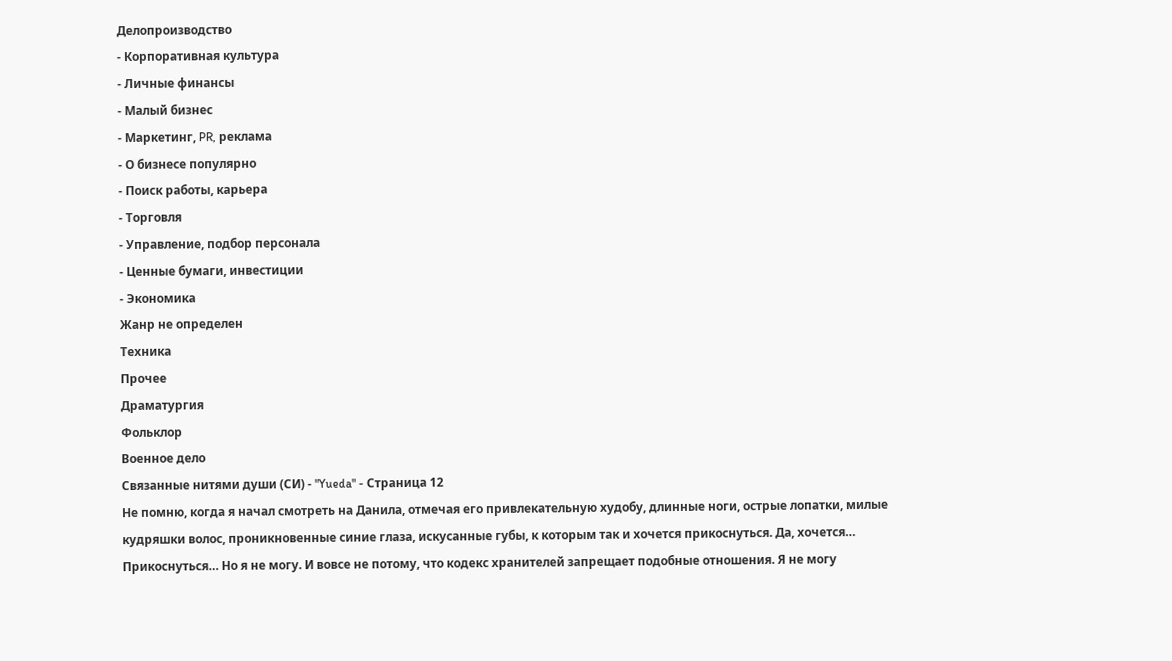Делопроизводство
- Корпоративная культура
- Личные финансы
- Малый бизнес
- Маркетинг, PR, реклама
- О бизнесе популярно
- Поиск работы, карьера
- Торговля
- Управление, подбор персонала
- Ценные бумаги, инвестиции
- Экономика
Жанр не определен
Техника
Прочее
Драматургия
Фольклор
Военное дело
Связанные нитями души (СИ) - "Yueda" - Страница 12
Не помню, когда я начал смотреть на Данила, отмечая его привлекательную худобу, длинные ноги, острые лопатки, милые кудряшки волос, проникновенные синие глаза, искусанные губы, к которым так и хочется прикоснуться. Да, хочется… Прикоснуться… Но я не могу. И вовсе не потому, что кодекс хранителей запрещает подобные отношения. Я не могу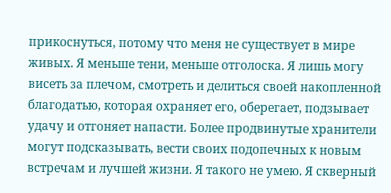прикоснуться, потому что меня не существует в мире живых. Я меньше тени, меньше отголоска. Я лишь могу висеть за плечом, смотреть и делиться своей накопленной благодатью, которая охраняет его, оберегает, подзывает удачу и отгоняет напасти. Более продвинутые хранители могут подсказывать, вести своих подопечных к новым встречам и лучшей жизни. Я такого не умею. Я скверный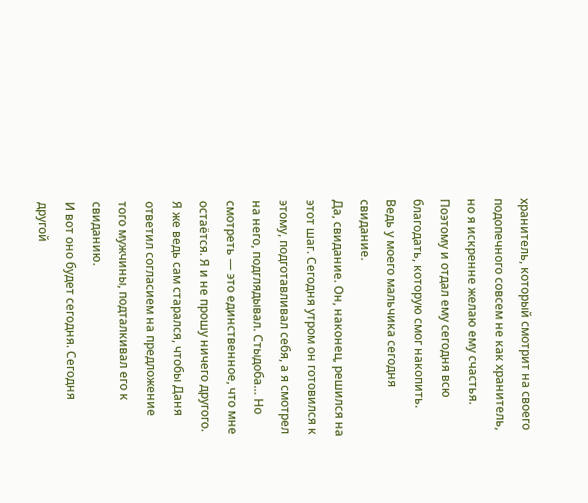хранитель, который смотрит на своего подопечного совсем не как хранитель, но я искренне желаю ему счастья. Поэтому и отдал ему сегодня всю благодать, которую смог накопить. Ведь у моего мальчика сегодня свидание.
Да, свидание. Он, наконец, решился на этот шаг. Сегодня утром он готовился к этому, подготавливал себя, а я смотрел на него, подглядывал. Стыдоба… Но смотреть — это единственное, что мне остаётся. Я и не прошу ничего другого. Я же ведь сам старался, чтобы Даня ответил согласием на предложение того мужчины, подталкивал его к свиданию.
И вот оно будет сегодня. Сегодня другой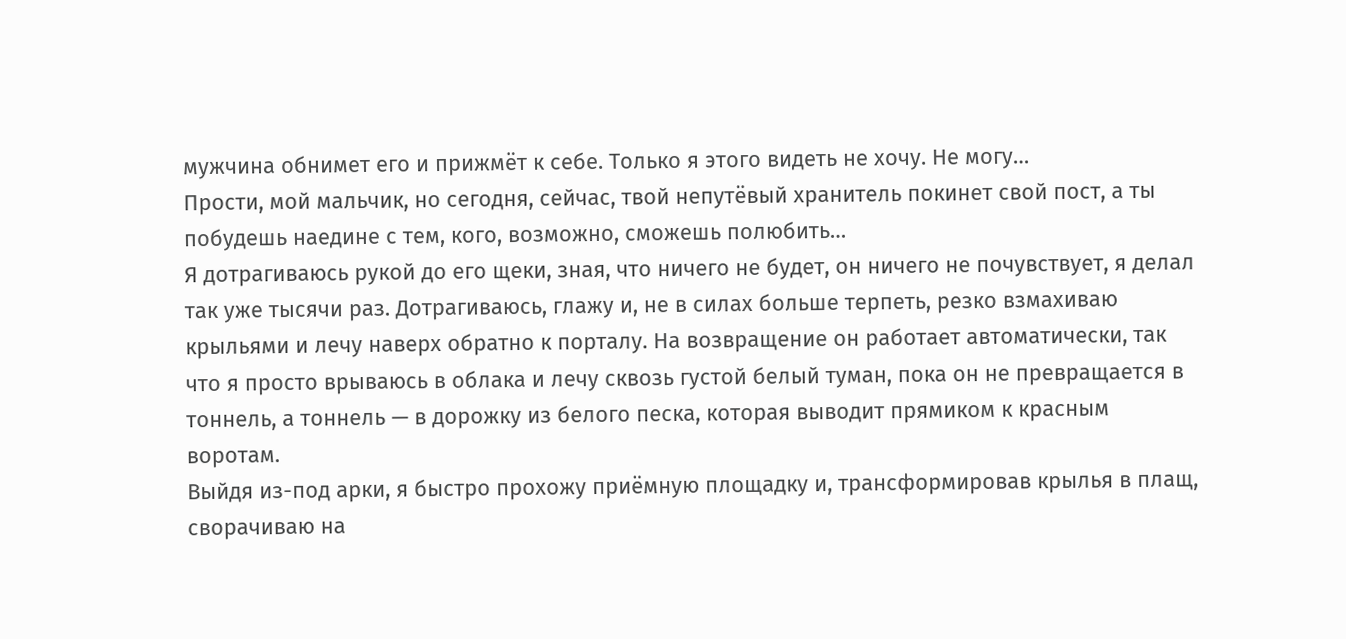мужчина обнимет его и прижмёт к себе. Только я этого видеть не хочу. Не могу…
Прости, мой мальчик, но сегодня, сейчас, твой непутёвый хранитель покинет свой пост, а ты побудешь наедине с тем, кого, возможно, сможешь полюбить…
Я дотрагиваюсь рукой до его щеки, зная, что ничего не будет, он ничего не почувствует, я делал так уже тысячи раз. Дотрагиваюсь, глажу и, не в силах больше терпеть, резко взмахиваю крыльями и лечу наверх обратно к порталу. На возвращение он работает автоматически, так что я просто врываюсь в облака и лечу сквозь густой белый туман, пока он не превращается в тоннель, а тоннель — в дорожку из белого песка, которая выводит прямиком к красным воротам.
Выйдя из-под арки, я быстро прохожу приёмную площадку и, трансформировав крылья в плащ, сворачиваю на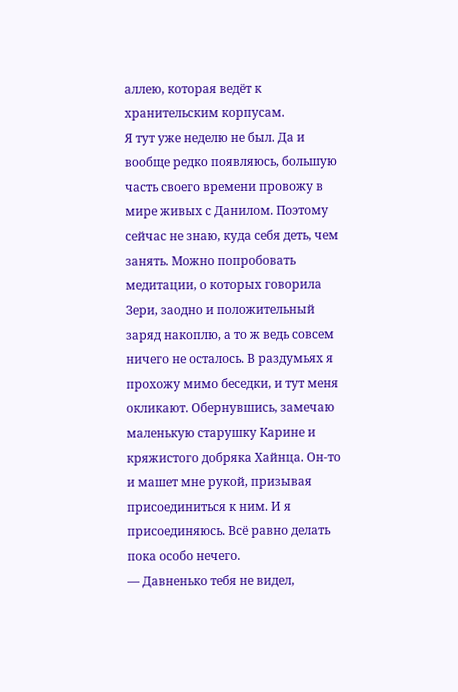аллею, которая ведёт к хранительским корпусам.
Я тут уже неделю не был. Да и вообще редко появляюсь, большую часть своего времени провожу в мире живых с Данилом. Поэтому сейчас не знаю, куда себя деть, чем занять. Можно попробовать медитации, о которых говорила Зери, заодно и положительный заряд накоплю, а то ж ведь совсем ничего не осталось. В раздумьях я прохожу мимо беседки, и тут меня окликают. Обернувшись, замечаю маленькую старушку Карине и кряжистого добряка Хайнца. Он-то и машет мне рукой, призывая присоединиться к ним. И я присоединяюсь. Всё равно делать пока особо нечего.
— Давненько тебя не видел,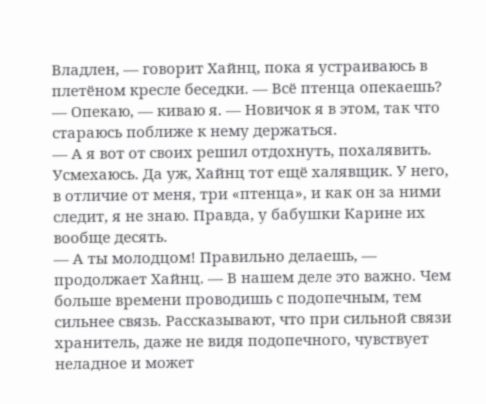Владлен, — говорит Хайнц, пока я устраиваюсь в плетёном кресле беседки. — Всё птенца опекаешь?
— Опекаю, — киваю я. — Новичок я в этом, так что стараюсь поближе к нему держаться.
— А я вот от своих решил отдохнуть, похалявить.
Усмехаюсь. Да уж, Хайнц тот ещё халявщик. У него, в отличие от меня, три «птенца», и как он за ними следит, я не знаю. Правда, у бабушки Карине их вообще десять.
— А ты молодцом! Правильно делаешь, — продолжает Хайнц. — В нашем деле это важно. Чем больше времени проводишь с подопечным, тем сильнее связь. Рассказывают, что при сильной связи хранитель, даже не видя подопечного, чувствует неладное и может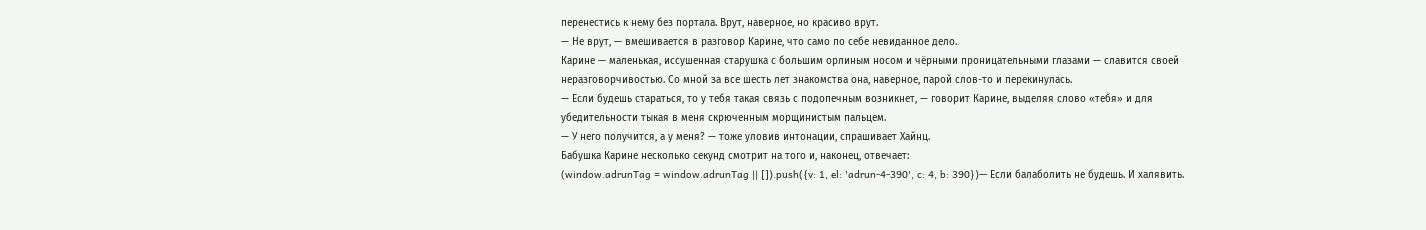перенестись к нему без портала. Врут, наверное, но красиво врут.
— Не врут, — вмешивается в разговор Карине, что само по себе невиданное дело.
Карине — маленькая, иссушенная старушка с большим орлиным носом и чёрными проницательными глазами — славится своей неразговорчивостью. Со мной за все шесть лет знакомства она, наверное, парой слов-то и перекинулась.
— Если будешь стараться, то у тебя такая связь с подопечным возникнет, — говорит Карине, выделяя слово «тебя» и для убедительности тыкая в меня скрюченным морщинистым пальцем.
— У него получится, а у меня? — тоже уловив интонации, спрашивает Хайнц.
Бабушка Карине несколько секунд смотрит на того и, наконец, отвечает:
(window.adrunTag = window.adrunTag || []).push({v: 1, el: 'adrun-4-390', c: 4, b: 390})— Если балаболить не будешь. И халявить.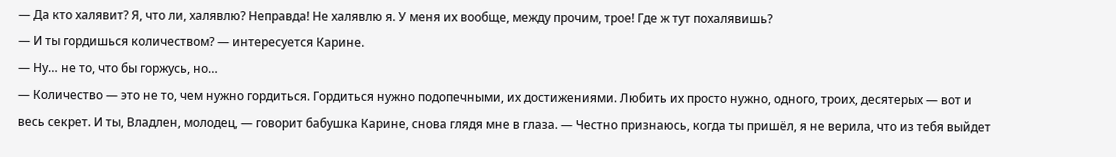— Да кто халявит? Я, что ли, халявлю? Неправда! Не халявлю я. У меня их вообще, между прочим, трое! Где ж тут похалявишь?
— И ты гордишься количеством? — интересуется Карине.
— Ну… не то, что бы горжусь, но…
— Количество — это не то, чем нужно гордиться. Гордиться нужно подопечными, их достижениями. Любить их просто нужно, одного, троих, десятерых — вот и весь секрет. И ты, Владлен, молодец, — говорит бабушка Карине, снова глядя мне в глаза. — Честно признаюсь, когда ты пришёл, я не верила, что из тебя выйдет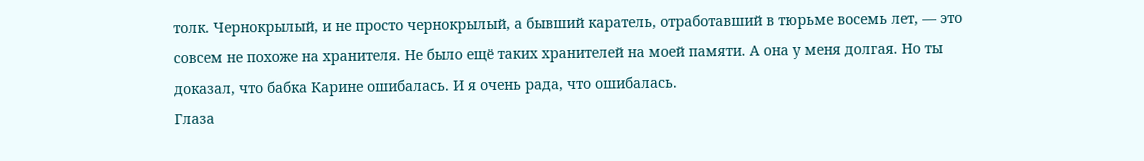толк. Чернокрылый, и не просто чернокрылый, а бывший каратель, отработавший в тюрьме восемь лет, — это совсем не похоже на хранителя. Не было ещё таких хранителей на моей памяти. А она у меня долгая. Но ты доказал, что бабка Карине ошибалась. И я очень рада, что ошибалась.
Глаза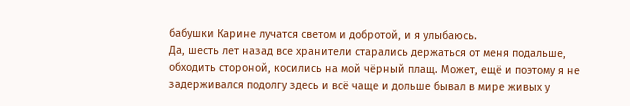бабушки Карине лучатся светом и добротой, и я улыбаюсь.
Да, шесть лет назад все хранители старались держаться от меня подальше, обходить стороной, косились на мой чёрный плащ. Может, ещё и поэтому я не задерживался подолгу здесь и всё чаще и дольше бывал в мире живых у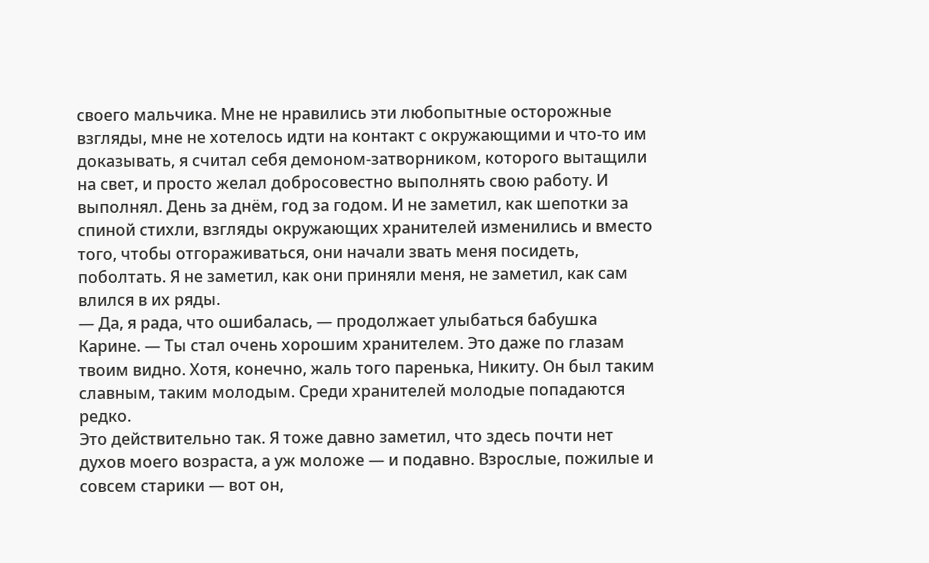своего мальчика. Мне не нравились эти любопытные осторожные взгляды, мне не хотелось идти на контакт с окружающими и что-то им доказывать, я считал себя демоном-затворником, которого вытащили на свет, и просто желал добросовестно выполнять свою работу. И выполнял. День за днём, год за годом. И не заметил, как шепотки за спиной стихли, взгляды окружающих хранителей изменились и вместо того, чтобы отгораживаться, они начали звать меня посидеть, поболтать. Я не заметил, как они приняли меня, не заметил, как сам влился в их ряды.
— Да, я рада, что ошибалась, — продолжает улыбаться бабушка Карине. — Ты стал очень хорошим хранителем. Это даже по глазам твоим видно. Хотя, конечно, жаль того паренька, Никиту. Он был таким славным, таким молодым. Среди хранителей молодые попадаются редко.
Это действительно так. Я тоже давно заметил, что здесь почти нет духов моего возраста, а уж моложе — и подавно. Взрослые, пожилые и совсем старики — вот он,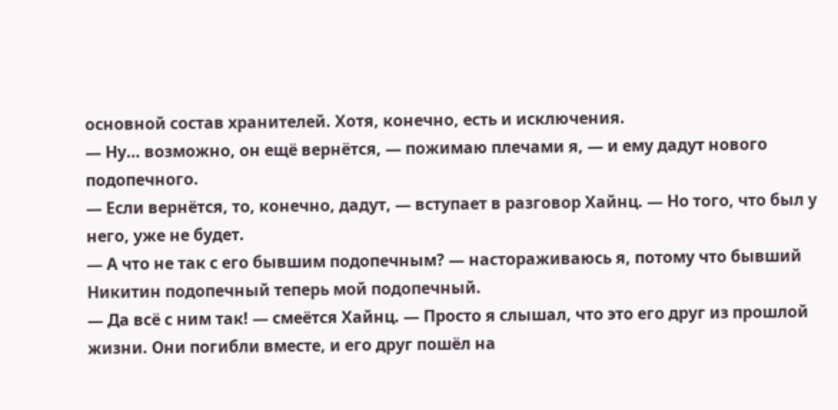основной состав хранителей. Хотя, конечно, есть и исключения.
— Ну… возможно, он ещё вернётся, — пожимаю плечами я, — и ему дадут нового подопечного.
— Если вернётся, то, конечно, дадут, — вступает в разговор Хайнц. — Но того, что был у него, уже не будет.
— А что не так с его бывшим подопечным? — настораживаюсь я, потому что бывший Никитин подопечный теперь мой подопечный.
— Да всё с ним так! — смеётся Хайнц. — Просто я слышал, что это его друг из прошлой жизни. Они погибли вместе, и его друг пошёл на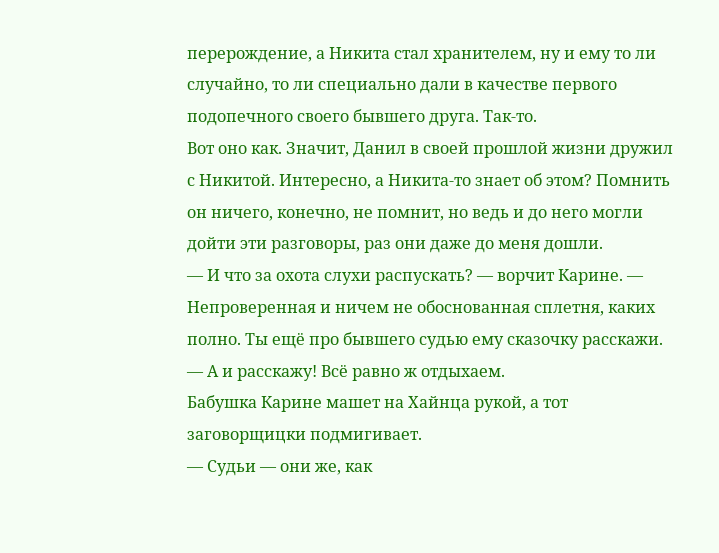перерождение, а Никита стал хранителем, ну и ему то ли случайно, то ли специально дали в качестве первого подопечного своего бывшего друга. Так-то.
Вот оно как. Значит, Данил в своей прошлой жизни дружил с Никитой. Интересно, а Никита-то знает об этом? Помнить он ничего, конечно, не помнит, но ведь и до него могли дойти эти разговоры, раз они даже до меня дошли.
— И что за охота слухи распускать? — ворчит Карине. — Непроверенная и ничем не обоснованная сплетня, каких полно. Ты ещё про бывшего судью ему сказочку расскажи.
— А и расскажу! Всё равно ж отдыхаем.
Бабушка Карине машет на Хайнца рукой, а тот заговорщицки подмигивает.
— Судьи — они же, как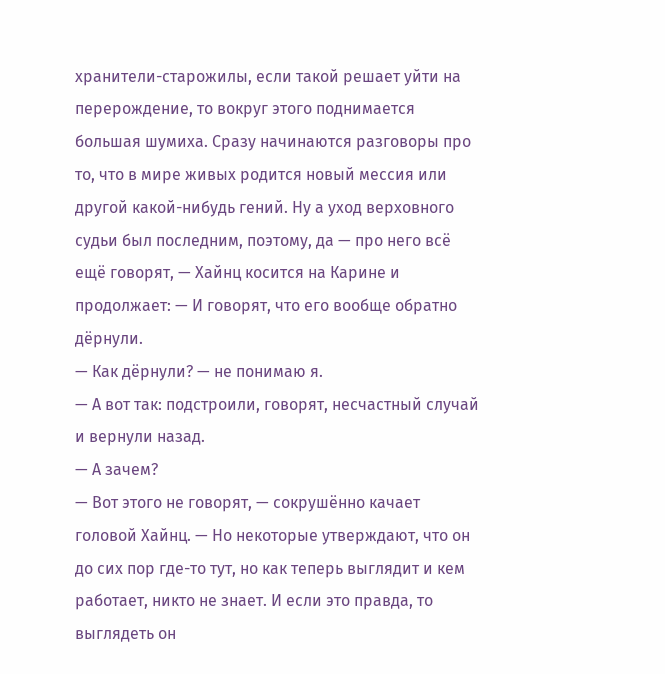хранители-старожилы, если такой решает уйти на перерождение, то вокруг этого поднимается большая шумиха. Сразу начинаются разговоры про то, что в мире живых родится новый мессия или другой какой-нибудь гений. Ну а уход верховного судьи был последним, поэтому, да — про него всё ещё говорят, — Хайнц косится на Карине и продолжает: — И говорят, что его вообще обратно дёрнули.
— Как дёрнули? — не понимаю я.
— А вот так: подстроили, говорят, несчастный случай и вернули назад.
— А зачем?
— Вот этого не говорят, — сокрушённо качает головой Хайнц. — Но некоторые утверждают, что он до сих пор где-то тут, но как теперь выглядит и кем работает, никто не знает. И если это правда, то выглядеть он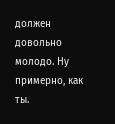должен довольно молодо. Ну примерно, как ты.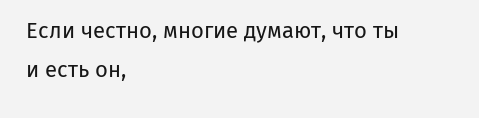Если честно, многие думают, что ты и есть он,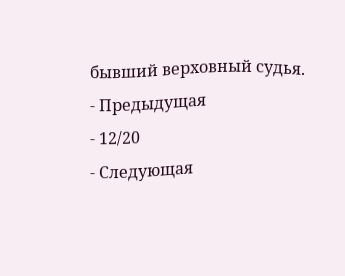бывший верховный судья.
- Предыдущая
- 12/20
- Следующая